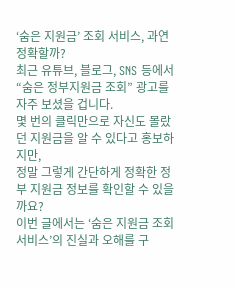‘숨은 지원금’ 조회 서비스, 과연 정확할까?
최근 유튜브, 블로그, SNS 등에서 “숨은 정부지원금 조회” 광고를 자주 보셨을 겁니다.
몇 번의 클릭만으로 자신도 몰랐던 지원금을 알 수 있다고 홍보하지만,
정말 그렇게 간단하게 정확한 정부 지원금 정보를 확인할 수 있을까요?
이번 글에서는 ‘숨은 지원금 조회 서비스’의 진실과 오해를 구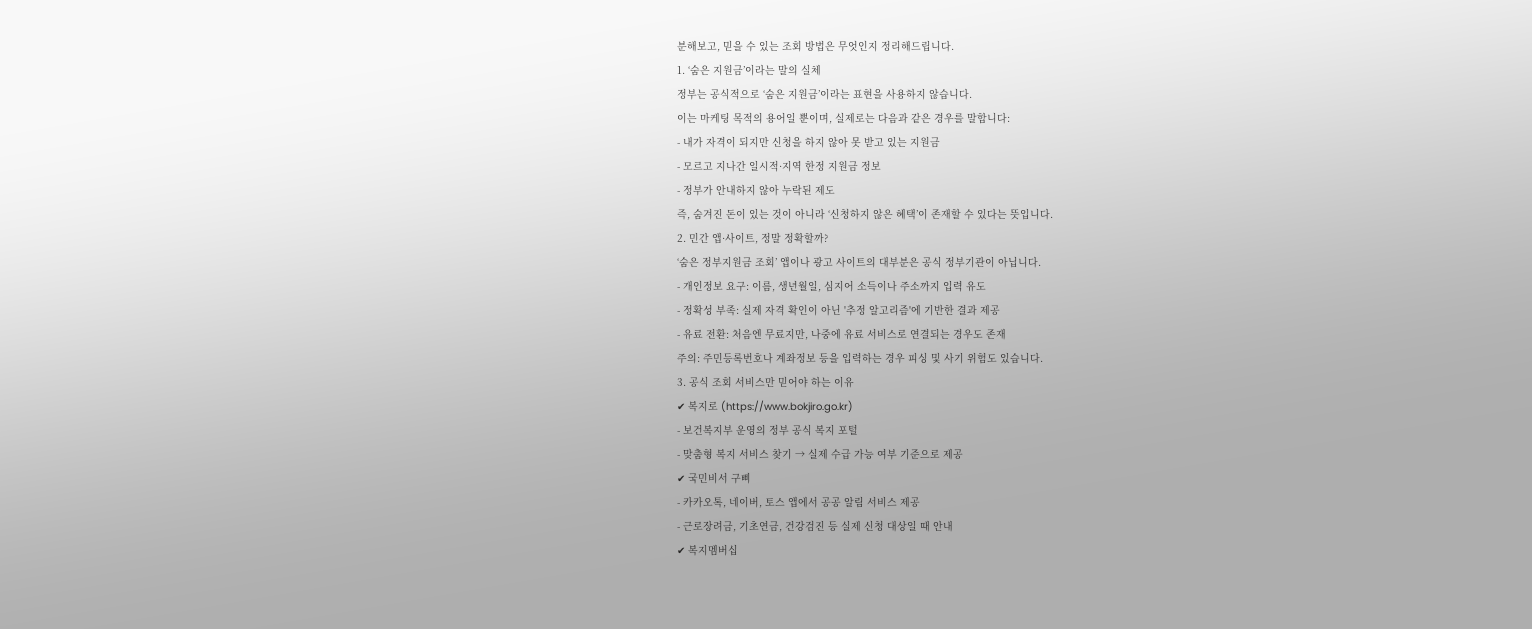분해보고, 믿을 수 있는 조회 방법은 무엇인지 정리해드립니다.
1. ‘숨은 지원금’이라는 말의 실체
정부는 공식적으로 ‘숨은 지원금’이라는 표현을 사용하지 않습니다.
이는 마케팅 목적의 용어일 뿐이며, 실제로는 다음과 같은 경우를 말합니다:
- 내가 자격이 되지만 신청을 하지 않아 못 받고 있는 지원금
- 모르고 지나간 일시적·지역 한정 지원금 정보
- 정부가 안내하지 않아 누락된 제도
즉, 숨겨진 돈이 있는 것이 아니라 ‘신청하지 않은 혜택’이 존재할 수 있다는 뜻입니다.
2. 민간 앱·사이트, 정말 정확할까?
‘숨은 정부지원금 조회’ 앱이나 광고 사이트의 대부분은 공식 정부기관이 아닙니다.
- 개인정보 요구: 이름, 생년월일, 심지어 소득이나 주소까지 입력 유도
- 정확성 부족: 실제 자격 확인이 아닌 '추정 알고리즘'에 기반한 결과 제공
- 유료 전환: 처음엔 무료지만, 나중에 유료 서비스로 연결되는 경우도 존재
주의: 주민등록번호나 계좌정보 등을 입력하는 경우 피싱 및 사기 위험도 있습니다.
3. 공식 조회 서비스만 믿어야 하는 이유
✔ 복지로 (https://www.bokjiro.go.kr)
- 보건복지부 운영의 정부 공식 복지 포털
- 맞춤형 복지 서비스 찾기 → 실제 수급 가능 여부 기준으로 제공
✔ 국민비서 구삐
- 카카오톡, 네이버, 토스 앱에서 공공 알림 서비스 제공
- 근로장려금, 기초연금, 건강검진 등 실제 신청 대상일 때 안내
✔ 복지멤버십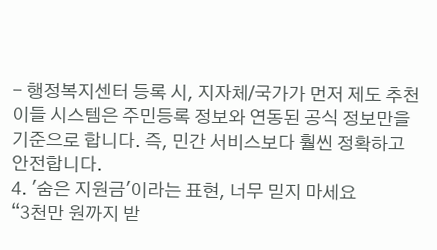- 행정복지센터 등록 시, 지자체/국가가 먼저 제도 추천
이들 시스템은 주민등록 정보와 연동된 공식 정보만을 기준으로 합니다. 즉, 민간 서비스보다 훨씬 정확하고 안전합니다.
4. '숨은 지원금'이라는 표현, 너무 믿지 마세요
“3천만 원까지 받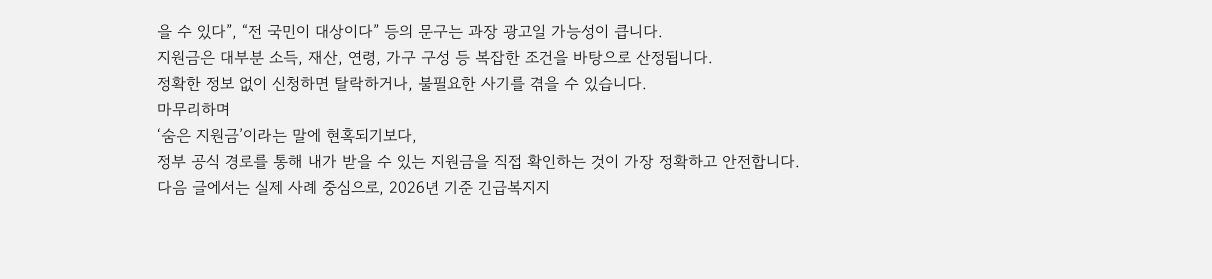을 수 있다”, “전 국민이 대상이다” 등의 문구는 과장 광고일 가능성이 큽니다.
지원금은 대부분 소득, 재산, 연령, 가구 구성 등 복잡한 조건을 바탕으로 산정됩니다.
정확한 정보 없이 신청하면 탈락하거나, 불필요한 사기를 겪을 수 있습니다.
마무리하며
‘숨은 지원금’이라는 말에 현혹되기보다,
정부 공식 경로를 통해 내가 받을 수 있는 지원금을 직접 확인하는 것이 가장 정확하고 안전합니다.
다음 글에서는 실제 사례 중심으로, 2026년 기준 긴급복지지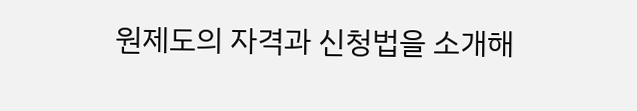원제도의 자격과 신청법을 소개해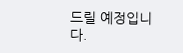드릴 예정입니다.